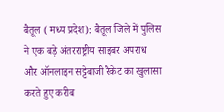बैतूल ( मध्य प्रदेश): बैतूल जिले में पुलिस ने एक बड़े अंतरराष्ट्रीय साइबर अपराध और ऑनलाइन सट्टेबाजी रैकेट का खुलासा करते हुए करीब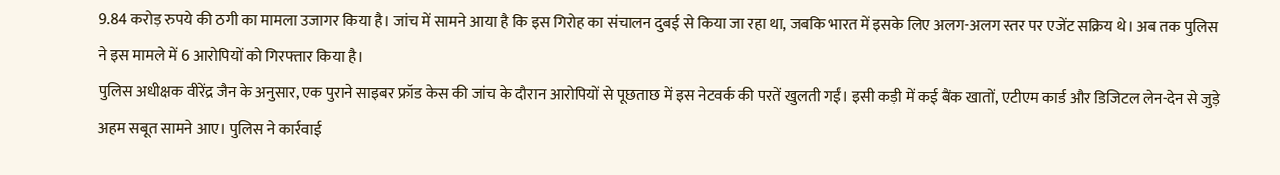9.84 करोड़ रुपये की ठगी का मामला उजागर किया है। जांच में सामने आया है कि इस गिरोह का संचालन दुबई से किया जा रहा था, जबकि भारत में इसके लिए अलग-अलग स्तर पर एजेंट सक्रिय थे। अब तक पुलिस ने इस मामले में 6 आरोपियों को गिरफ्तार किया है।
पुलिस अधीक्षक वीरेंद्र जैन के अनुसार, एक पुराने साइबर फ्रॉड केस की जांच के दौरान आरोपियों से पूछताछ में इस नेटवर्क की परतें खुलती गईं। इसी कड़ी में कई बैंक खातों, एटीएम कार्ड और डिजिटल लेन-देन से जुड़े अहम सबूत सामने आए। पुलिस ने कार्रवाई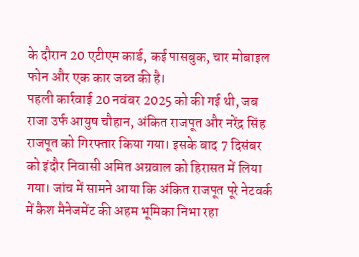के दौरान 20 एटीएम कार्ड, कई पासबुक, चार मोबाइल फोन और एक कार जब्त की है।
पहली कार्रवाई 20 नवंबर 2025 को की गई थी, जब राजा उर्फ आयुष चौहान, अंकित राजपूत और नरेंद्र सिंह राजपूत को गिरफ्तार किया गया। इसके बाद 7 दिसंबर को इंदौर निवासी अमित अग्रवाल को हिरासत में लिया गया। जांच में सामने आया कि अंकित राजपूत पूरे नेटवर्क में कैश मैनेजमेंट की अहम भूमिका निभा रहा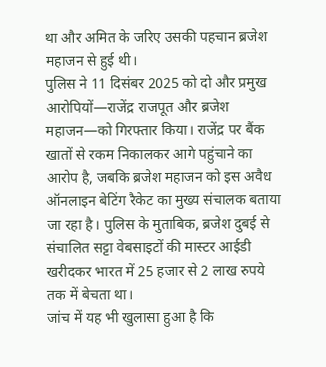था और अमित के जरिए उसकी पहचान ब्रजेश महाजन से हुई थी।
पुलिस ने 11 दिसंबर 2025 को दो और प्रमुख आरोपियों—राजेंद्र राजपूत और ब्रजेश महाजन—को गिरफ्तार किया। राजेंद्र पर बैंक खातों से रकम निकालकर आगे पहुंचाने का आरोप है, जबकि ब्रजेश महाजन को इस अवैध ऑनलाइन बेटिंग रैकेट का मुख्य संचालक बताया जा रहा है। पुलिस के मुताबिक, ब्रजेश दुबई से संचालित सट्टा वेबसाइटों की मास्टर आईडी खरीदकर भारत में 25 हजार से 2 लाख रुपये तक में बेचता था।
जांच में यह भी खुलासा हुआ है कि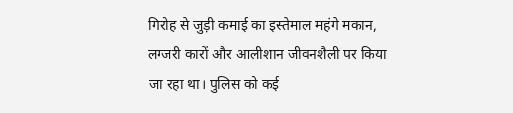गिरोह से जुड़ी कमाई का इस्तेमाल महंगे मकान, लग्जरी कारों और आलीशान जीवनशैली पर किया जा रहा था। पुलिस को कई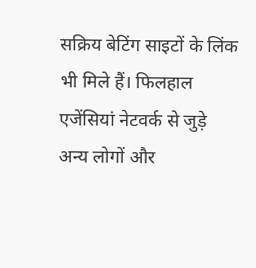सक्रिय बेटिंग साइटों के लिंक भी मिले हैं। फिलहाल एजेंसियां नेटवर्क से जुड़े अन्य लोगों और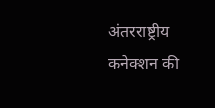अंतरराष्ट्रीय कनेक्शन की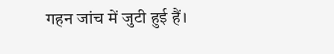गहन जांच में जुटी हुई हैं।